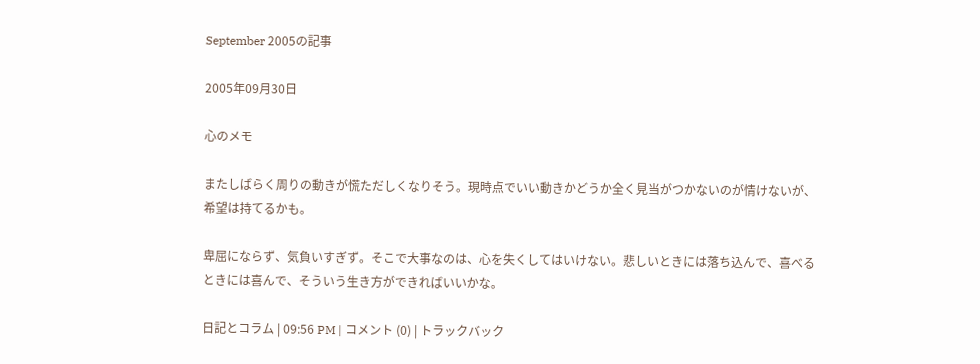September 2005の記事

2005年09月30日

心のメモ

またしばらく周りの動きが慌ただしくなりそう。現時点でいい動きかどうか全く見当がつかないのが情けないが、希望は持てるかも。

卑屈にならず、気負いすぎず。そこで大事なのは、心を失くしてはいけない。悲しいときには落ち込んで、喜べるときには喜んで、そういう生き方ができればいいかな。

日記とコラム | 09:56 PM | コメント (0) | トラックバック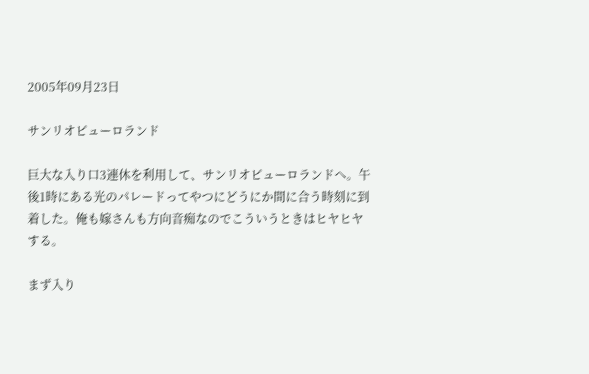2005年09月23日

サンリオピューロランド

巨大な入り口3連休を利用して、サンリオピューロランドへ。午後1時にある光のパレードってやつにどうにか間に合う時刻に到着した。俺も嫁さんも方向音痴なのでこういうときはヒヤヒヤする。

まず入り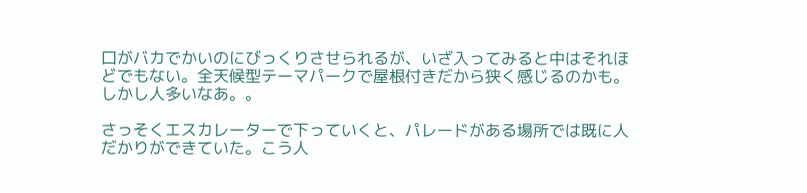口がバカでかいのにびっくりさせられるが、いざ入ってみると中はそれほどでもない。全天候型テーマパークで屋根付きだから狭く感じるのかも。しかし人多いなあ。。

さっそくエスカレーターで下っていくと、パレードがある場所では既に人だかりができていた。こう人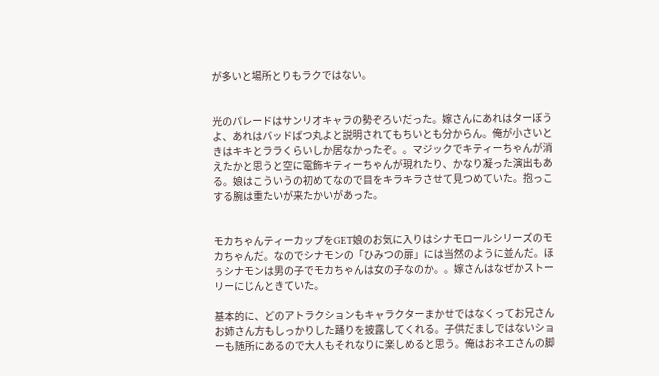が多いと場所とりもラクではない。


光のパレードはサンリオキャラの勢ぞろいだった。嫁さんにあれはターぼうよ、あれはバッドばつ丸よと説明されてもちいとも分からん。俺が小さいときはキキとララくらいしか居なかったぞ。。マジックでキティーちゃんが消えたかと思うと空に電飾キティーちゃんが現れたり、かなり凝った演出もある。娘はこういうの初めてなので目をキラキラさせて見つめていた。抱っこする腕は重たいが来たかいがあった。


モカちゃんティーカップをGET娘のお気に入りはシナモロールシリーズのモカちゃんだ。なのでシナモンの「ひみつの扉」には当然のように並んだ。ほぅシナモンは男の子でモカちゃんは女の子なのか。。嫁さんはなぜかストーリーにじんときていた。

基本的に、どのアトラクションもキャラクターまかせではなくってお兄さんお姉さん方もしっかりした踊りを披露してくれる。子供だましではないショーも随所にあるので大人もそれなりに楽しめると思う。俺はおネエさんの脚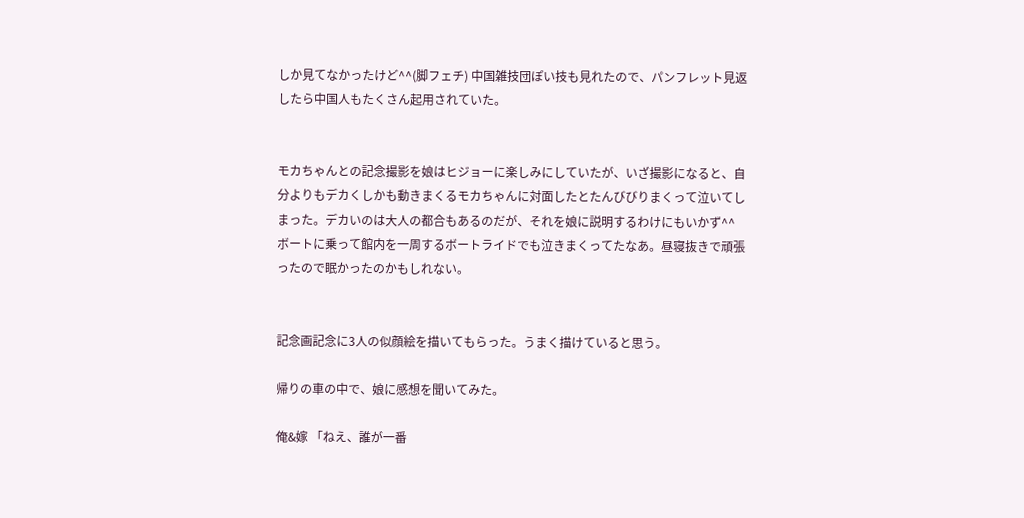しか見てなかったけど^^(脚フェチ) 中国雑技団ぽい技も見れたので、パンフレット見返したら中国人もたくさん起用されていた。


モカちゃんとの記念撮影を娘はヒジョーに楽しみにしていたが、いざ撮影になると、自分よりもデカくしかも動きまくるモカちゃんに対面したとたんびびりまくって泣いてしまった。デカいのは大人の都合もあるのだが、それを娘に説明するわけにもいかず^^
ボートに乗って館内を一周するボートライドでも泣きまくってたなあ。昼寝抜きで頑張ったので眠かったのかもしれない。


記念画記念に3人の似顔絵を描いてもらった。うまく描けていると思う。

帰りの車の中で、娘に感想を聞いてみた。

俺&嫁 「ねえ、誰が一番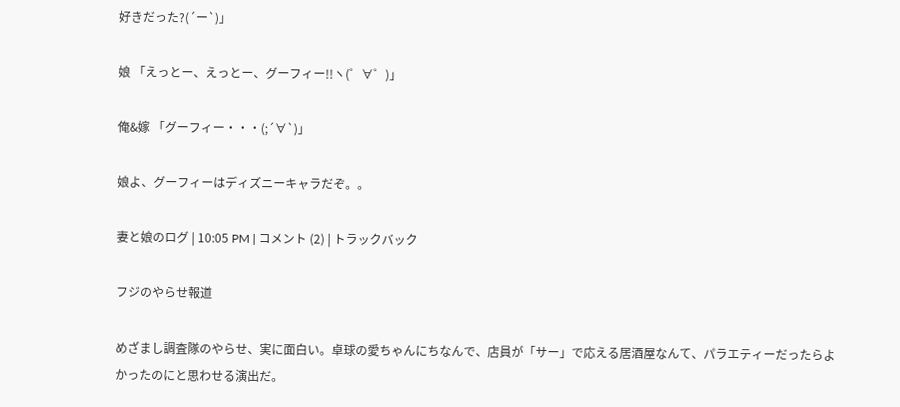好きだった?(´ー`)」

娘 「えっとー、えっとー、グーフィー!!ヽ(゜∀゜)」

俺&嫁 「グーフィー・・・(;´∀`)」

娘よ、グーフィーはディズニーキャラだぞ。。

妻と娘のログ | 10:05 PM | コメント (2) | トラックバック

フジのやらせ報道

めざまし調査隊のやらせ、実に面白い。卓球の愛ちゃんにちなんで、店員が「サー」で応える居酒屋なんて、パラエティーだったらよかったのにと思わせる演出だ。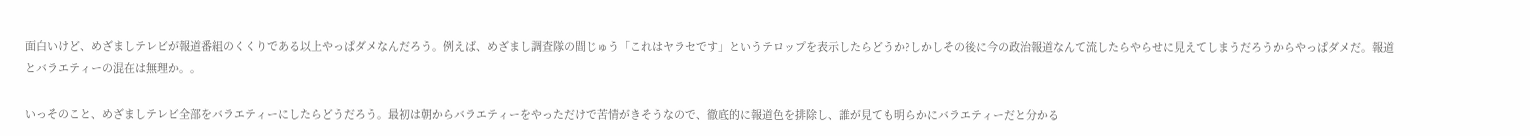面白いけど、めざましテレビが報道番組のくくりである以上やっぱダメなんだろう。例えば、めざまし調査隊の間じゅう「これはヤラセです」というテロップを表示したらどうか?しかしその後に今の政治報道なんて流したらやらせに見えてしまうだろうからやっぱダメだ。報道とバラエティーの混在は無理か。。

いっそのこと、めざましテレビ全部をバラエティーにしたらどうだろう。最初は朝からバラエティーをやっただけで苦情がきそうなので、徹底的に報道色を排除し、誰が見ても明らかにバラエティーだと分かる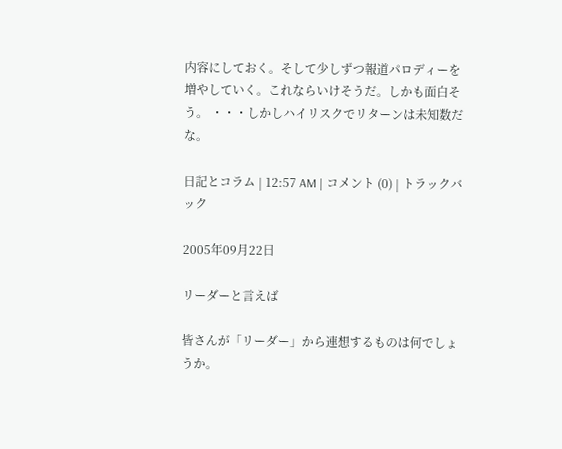内容にしておく。そして少しずつ報道パロディーを増やしていく。これならいけそうだ。しかも面白そう。 ・・・しかしハイリスクでリターンは未知数だな。

日記とコラム | 12:57 AM | コメント (0) | トラックバック

2005年09月22日

リーダーと言えば

皆さんが「リーダー」から連想するものは何でしょうか。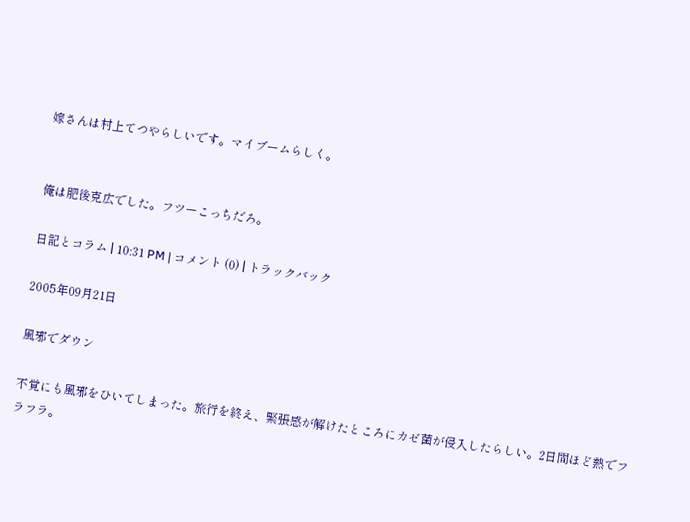嫁さんは村上てつやらしいです。マイブームらしく。


俺は肥後克広でした。フツーこっちだろ。

日記とコラム | 10:31 PM | コメント (0) | トラックバック

2005年09月21日

風邪でダウン

不覚にも風邪をひいてしまった。旅行を終え、緊張感が解けたところにカゼ菌が侵入したらしい。2日間ほど熱でフラフラ。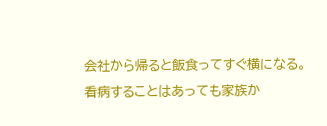会社から帰ると飯食ってすぐ横になる。看病することはあっても家族か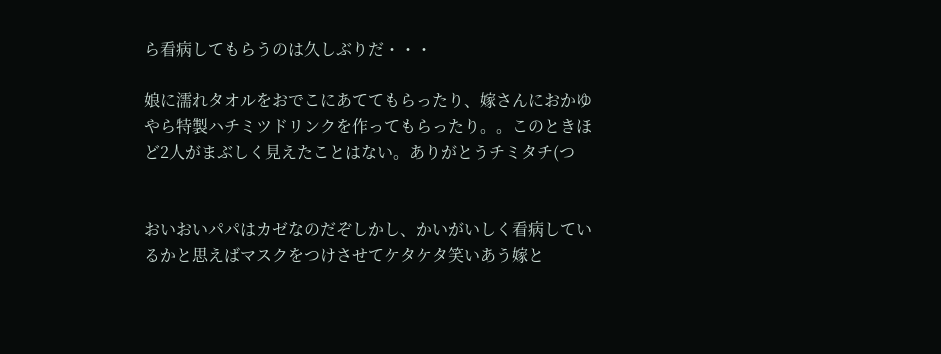ら看病してもらうのは久しぶりだ・・・

娘に濡れタオルをおでこにあててもらったり、嫁さんにおかゆやら特製ハチミツドリンクを作ってもらったり。。このときほど2人がまぶしく見えたことはない。ありがとうチミタチ(つ


おいおいパパはカゼなのだぞしかし、かいがいしく看病しているかと思えばマスクをつけさせてケタケタ笑いあう嫁と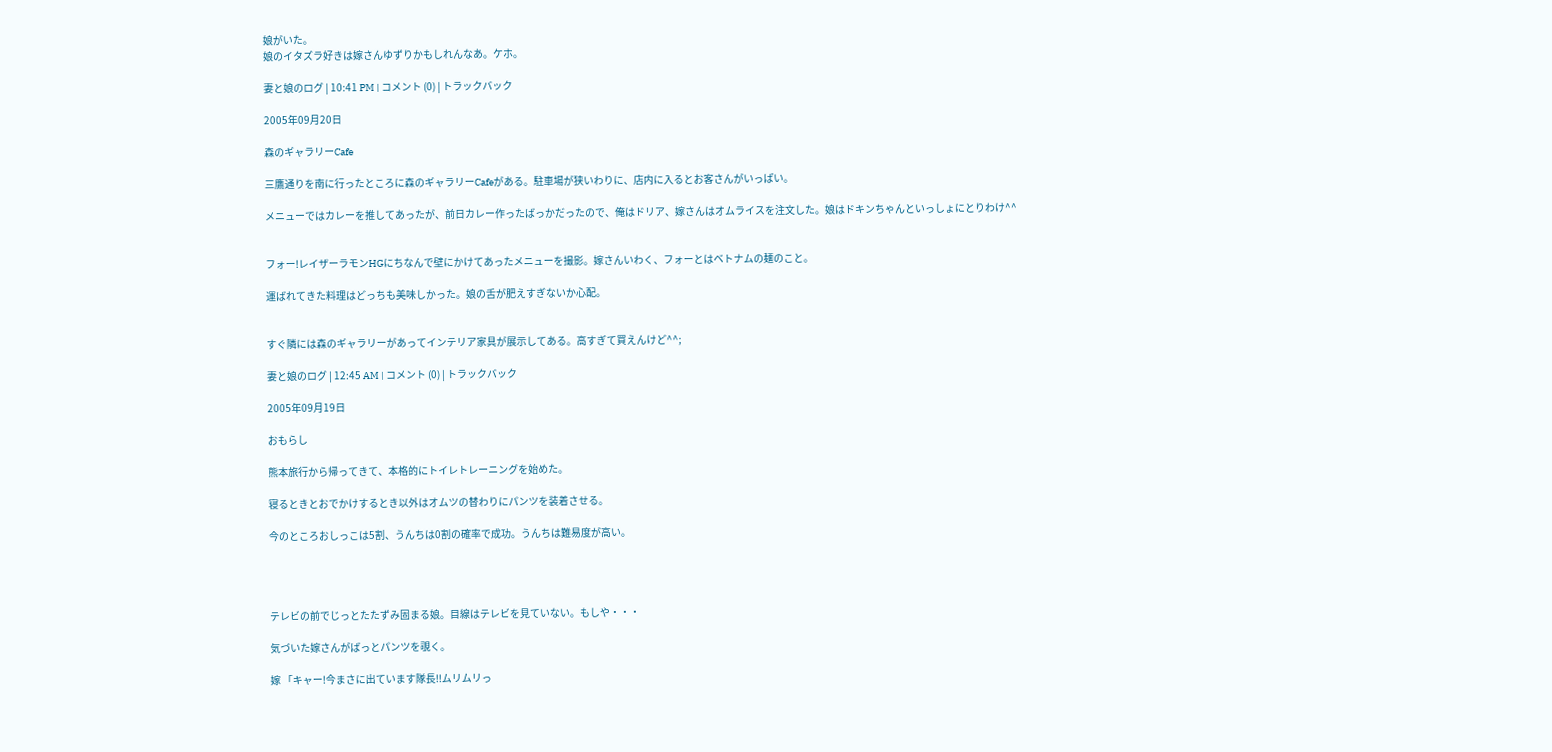娘がいた。
娘のイタズラ好きは嫁さんゆずりかもしれんなあ。ケホ。

妻と娘のログ | 10:41 PM | コメント (0) | トラックバック

2005年09月20日

森のギャラリーCafe

三鷹通りを南に行ったところに森のギャラリーCafeがある。駐車場が狭いわりに、店内に入るとお客さんがいっぱい。

メニューではカレーを推してあったが、前日カレー作ったばっかだったので、俺はドリア、嫁さんはオムライスを注文した。娘はドキンちゃんといっしょにとりわけ^^


フォー!レイザーラモンHGにちなんで壁にかけてあったメニューを撮影。嫁さんいわく、フォーとはベトナムの麺のこと。

運ばれてきた料理はどっちも美味しかった。娘の舌が肥えすぎないか心配。


すぐ隣には森のギャラリーがあってインテリア家具が展示してある。高すぎて買えんけど^^;

妻と娘のログ | 12:45 AM | コメント (0) | トラックバック

2005年09月19日

おもらし

熊本旅行から帰ってきて、本格的にトイレトレーニングを始めた。

寝るときとおでかけするとき以外はオムツの替わりにパンツを装着させる。

今のところおしっこは5割、うんちは0割の確率で成功。うんちは難易度が高い。




テレビの前でじっとたたずみ固まる娘。目線はテレビを見ていない。もしや・・・

気づいた嫁さんがばっとパンツを覗く。

嫁 「キャー!今まさに出ています隊長!!ムリムリっ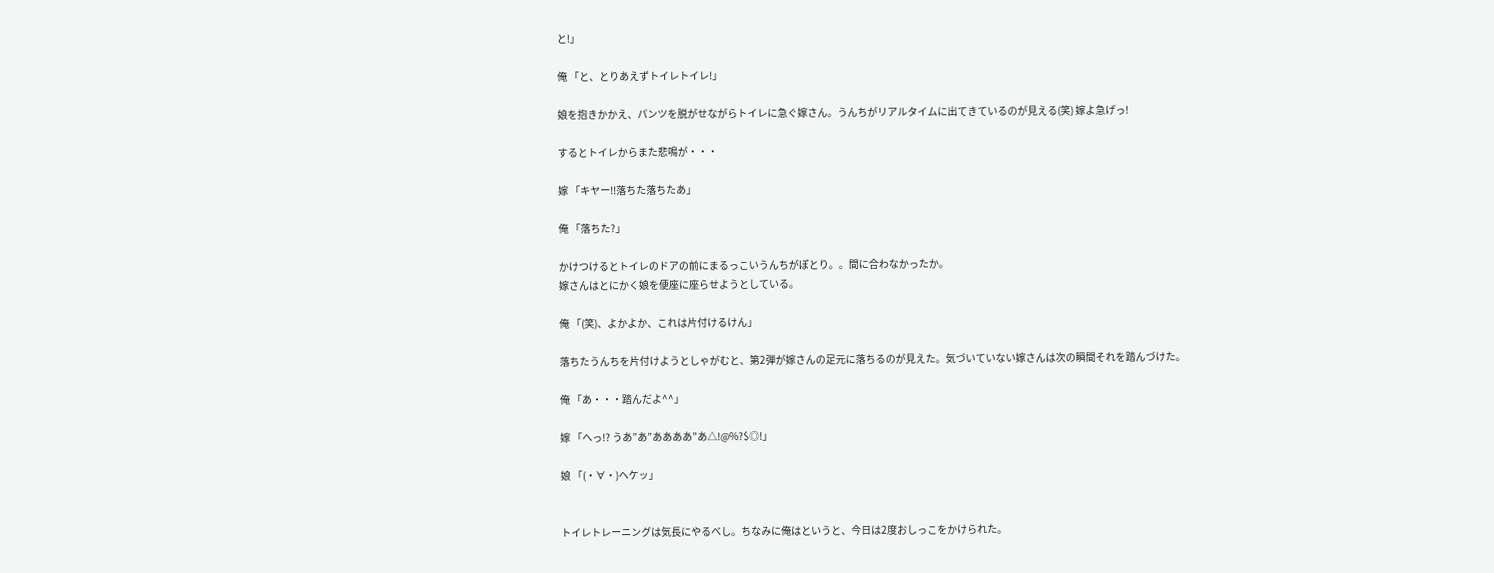と!」

俺 「と、とりあえずトイレトイレ!」

娘を抱きかかえ、パンツを脱がせながらトイレに急ぐ嫁さん。うんちがリアルタイムに出てきているのが見える(笑) 嫁よ急げっ!

するとトイレからまた悲鳴が・・・

嫁 「キヤー!!落ちた落ちたあ」

俺 「落ちた?」

かけつけるとトイレのドアの前にまるっこいうんちがぽとり。。間に合わなかったか。
嫁さんはとにかく娘を便座に座らせようとしている。

俺 「(笑)、よかよか、これは片付けるけん」

落ちたうんちを片付けようとしゃがむと、第2弾が嫁さんの足元に落ちるのが見えた。気づいていない嫁さんは次の瞬間それを踏んづけた。

俺 「あ・・・踏んだよ^^」

嫁 「へっ!? うあ”あ”ああああ”あ△!@%?$◎!」

娘 「(・∀・)ヘケッ」


トイレトレーニングは気長にやるべし。ちなみに俺はというと、今日は2度おしっこをかけられた。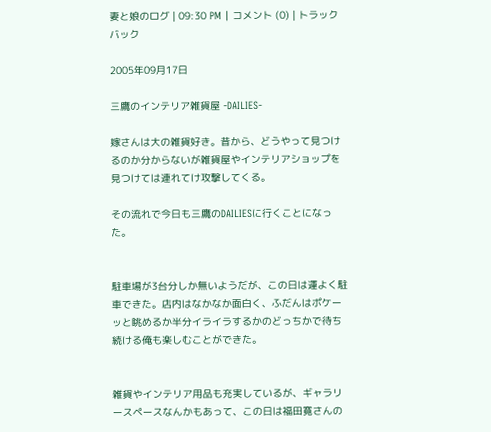妻と娘のログ | 09:30 PM | コメント (0) | トラックバック

2005年09月17日

三鷹のインテリア雑貨屋 -DAILIES-

嫁さんは大の雑貨好き。昔から、どうやって見つけるのか分からないが雑貨屋やインテリアショップを見つけては連れてけ攻撃してくる。

その流れで今日も三鷹のDAILIESに行くことになった。


駐車場が3台分しか無いようだが、この日は運よく駐車できた。店内はなかなか面白く、ふだんはポケーッと眺めるか半分イライラするかのどっちかで待ち続ける俺も楽しむことができた。


雑貨やインテリア用品も充実しているが、ギャラリースペースなんかもあって、この日は福田寛さんの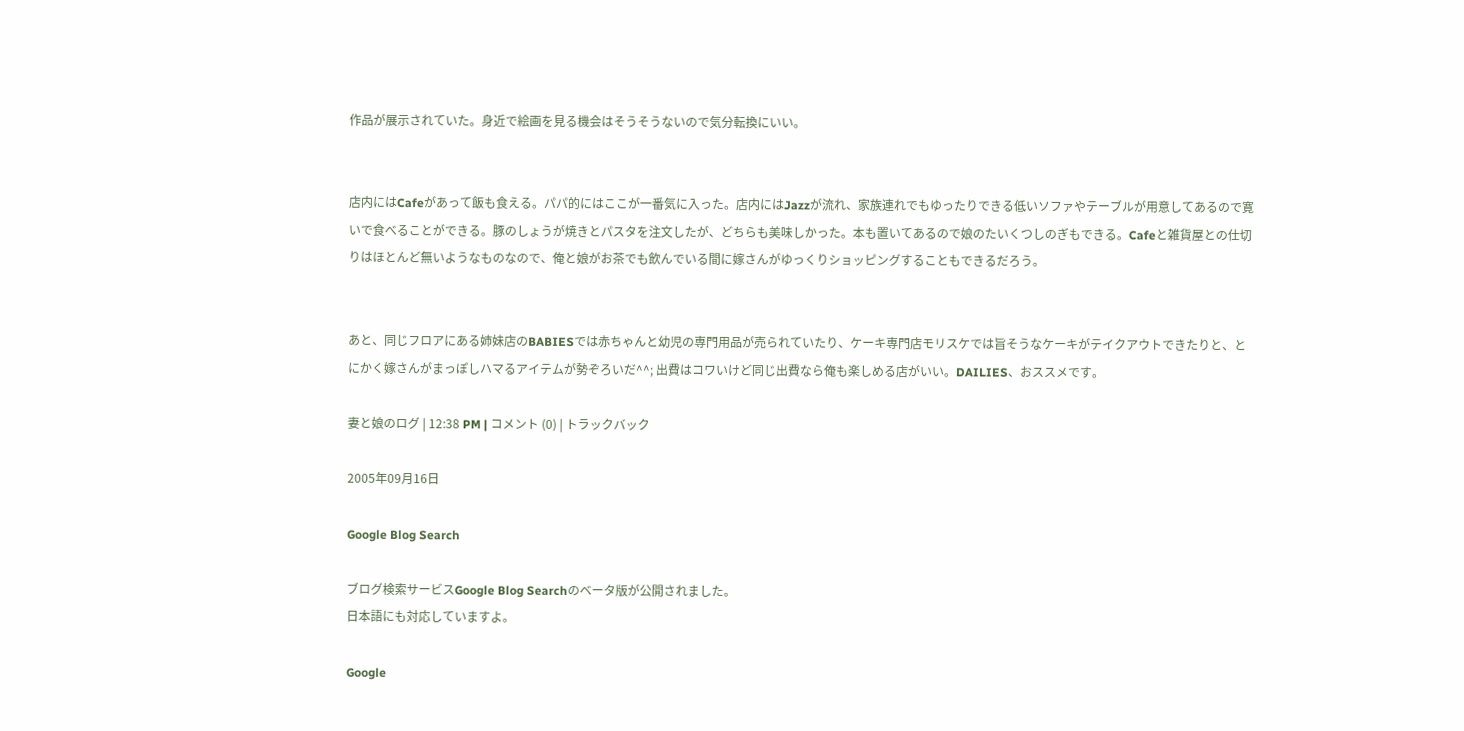作品が展示されていた。身近で絵画を見る機会はそうそうないので気分転換にいい。


店内にはCafeがあって飯も食える。パパ的にはここが一番気に入った。店内にはJazzが流れ、家族連れでもゆったりできる低いソファやテーブルが用意してあるので寛いで食べることができる。豚のしょうが焼きとパスタを注文したが、どちらも美味しかった。本も置いてあるので娘のたいくつしのぎもできる。Cafeと雑貨屋との仕切りはほとんど無いようなものなので、俺と娘がお茶でも飲んでいる間に嫁さんがゆっくりショッピングすることもできるだろう。


あと、同じフロアにある姉妹店のBABIESでは赤ちゃんと幼児の専門用品が売られていたり、ケーキ専門店モリスケでは旨そうなケーキがテイクアウトできたりと、とにかく嫁さんがまっぽしハマるアイテムが勢ぞろいだ^^; 出費はコワいけど同じ出費なら俺も楽しめる店がいい。DAILIES、おススメです。

妻と娘のログ | 12:38 PM | コメント (0) | トラックバック

2005年09月16日

Google Blog Search

ブログ検索サービスGoogle Blog Searchのベータ版が公開されました。
日本語にも対応していますよ。

Google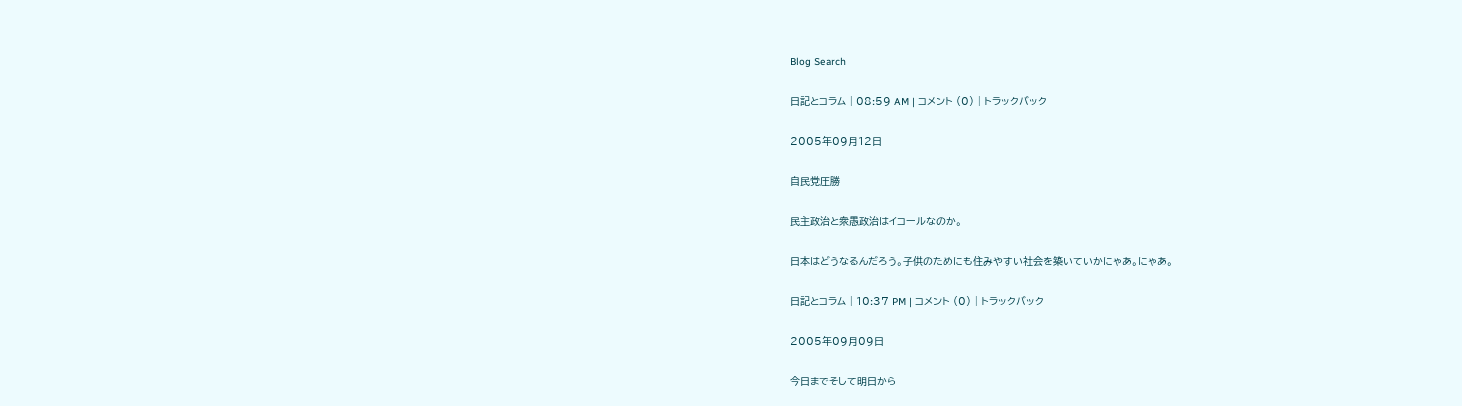Blog Search

日記とコラム | 08:59 AM | コメント (0) | トラックバック

2005年09月12日

自民党圧勝

民主政治と衆愚政治はイコールなのか。

日本はどうなるんだろう。子供のためにも住みやすい社会を築いていかにゃあ。にゃあ。

日記とコラム | 10:37 PM | コメント (0) | トラックバック

2005年09月09日

今日までそして明日から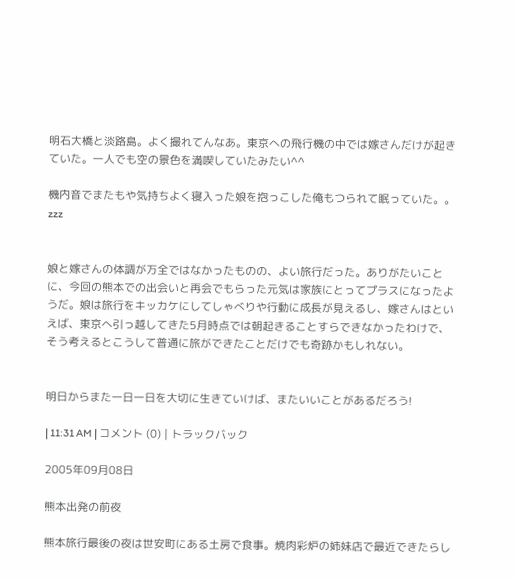明石大橋と淡路島。よく撮れてんなあ。東京への飛行機の中では嫁さんだけが起きていた。一人でも空の景色を満喫していたみたい^^

機内音でまたもや気持ちよく寝入った娘を抱っこした俺もつられて眠っていた。。zzz


娘と嫁さんの体調が万全ではなかったものの、よい旅行だった。ありがたいことに、今回の熊本での出会いと再会でもらった元気は家族にとってプラスになったようだ。娘は旅行をキッカケにしてしゃべりや行動に成長が見えるし、嫁さんはといえば、東京へ引っ越してきた5月時点では朝起きることすらできなかったわけで、そう考えるとこうして普通に旅ができたことだけでも奇跡かもしれない。


明日からまた一日一日を大切に生きていけば、またいいことがあるだろう!

| 11:31 AM | コメント (0) | トラックバック

2005年09月08日

熊本出発の前夜

熊本旅行最後の夜は世安町にある土房で食事。焼肉彩炉の姉妹店で最近できたらし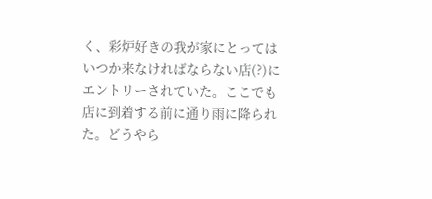く、彩炉好きの我が家にとってはいつか来なければならない店(?)にエントリーされていた。ここでも店に到着する前に通り雨に降られた。どうやら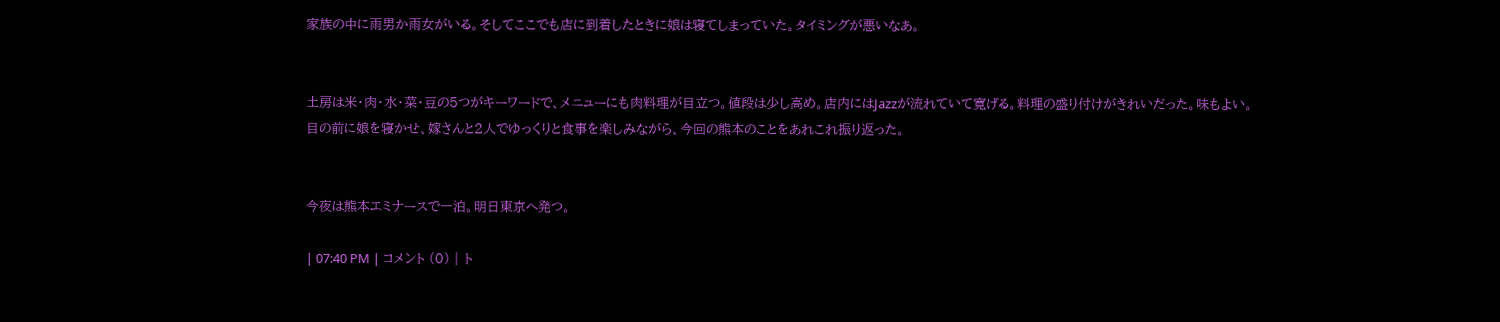家族の中に雨男か雨女がいる。そしてここでも店に到着したときに娘は寝てしまっていた。タイミングが悪いなあ。


土房は米・肉・水・菜・豆の5つがキーワードで、メニューにも肉料理が目立つ。値段は少し高め。店内にはJazzが流れていて寛げる。料理の盛り付けがきれいだった。味もよい。目の前に娘を寝かせ、嫁さんと2人でゆっくりと食事を楽しみながら、今回の熊本のことをあれこれ振り返った。


今夜は熊本エミナースで一泊。明日東京へ発つ。

| 07:40 PM | コメント (0) | ト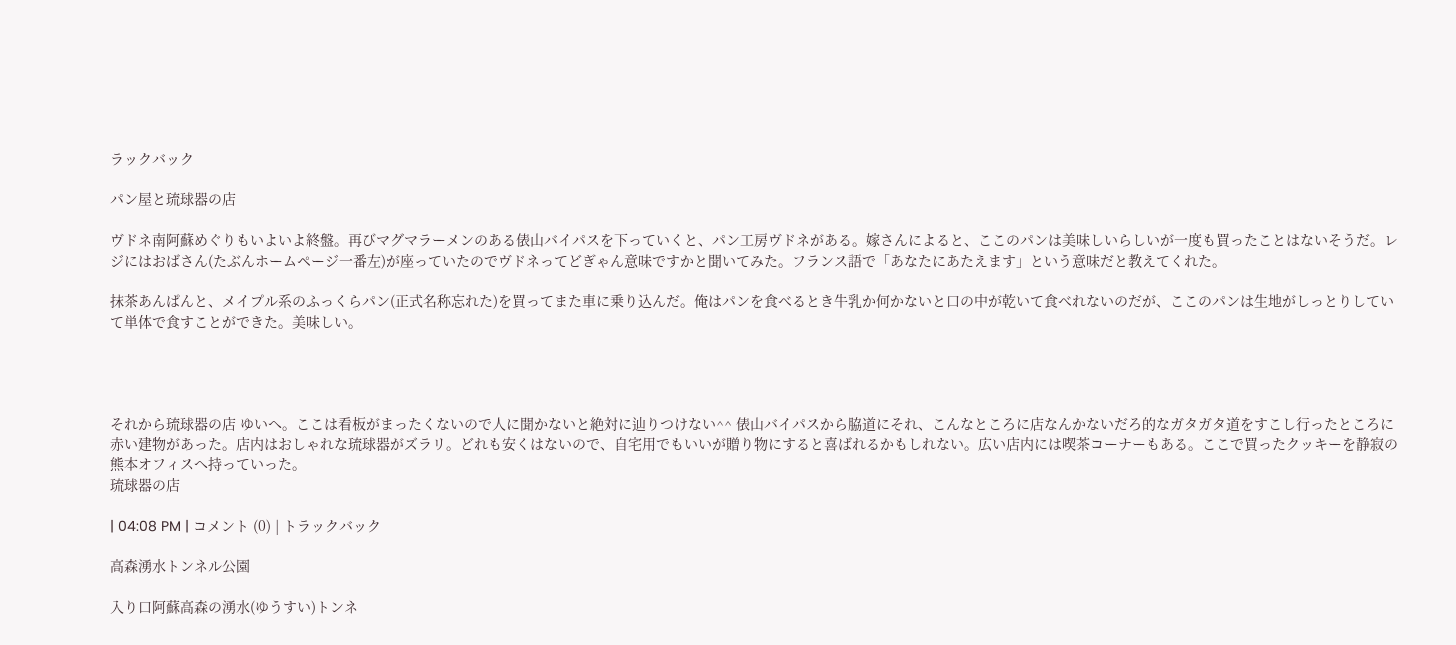ラックバック

パン屋と琉球器の店

ヴドネ南阿蘇めぐりもいよいよ終盤。再びマグマラーメンのある俵山バイパスを下っていくと、パン工房ヴドネがある。嫁さんによると、ここのパンは美味しいらしいが一度も買ったことはないそうだ。レジにはおばさん(たぶんホームページ一番左)が座っていたのでヴドネってどぎゃん意味ですかと聞いてみた。フランス語で「あなたにあたえます」という意味だと教えてくれた。

抹茶あんぱんと、メイプル系のふっくらパン(正式名称忘れた)を買ってまた車に乗り込んだ。俺はパンを食べるとき牛乳か何かないと口の中が乾いて食べれないのだが、ここのパンは生地がしっとりしていて単体で食すことができた。美味しい。




それから琉球器の店 ゆいへ。ここは看板がまったくないので人に聞かないと絶対に辿りつけない^^ 俵山バイパスから脇道にそれ、こんなところに店なんかないだろ的なガタガタ道をすこし行ったところに赤い建物があった。店内はおしゃれな琉球器がズラリ。どれも安くはないので、自宅用でもいいが贈り物にすると喜ばれるかもしれない。広い店内には喫茶コーナーもある。ここで買ったクッキーを静寂の熊本オフィスへ持っていった。
琉球器の店

| 04:08 PM | コメント (0) | トラックバック

高森湧水トンネル公園

入り口阿蘇高森の湧水(ゆうすい)トンネ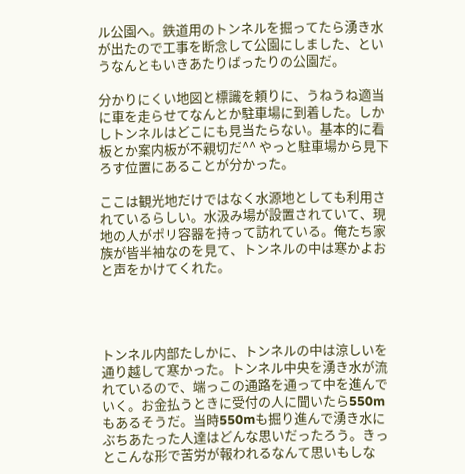ル公園へ。鉄道用のトンネルを掘ってたら湧き水が出たので工事を断念して公園にしました、というなんともいきあたりばったりの公園だ。

分かりにくい地図と標識を頼りに、うねうね適当に車を走らせてなんとか駐車場に到着した。しかしトンネルはどこにも見当たらない。基本的に看板とか案内板が不親切だ^^ やっと駐車場から見下ろす位置にあることが分かった。

ここは観光地だけではなく水源地としても利用されているらしい。水汲み場が設置されていて、現地の人がポリ容器を持って訪れている。俺たち家族が皆半袖なのを見て、トンネルの中は寒かよおと声をかけてくれた。




トンネル内部たしかに、トンネルの中は涼しいを通り越して寒かった。トンネル中央を湧き水が流れているので、端っこの通路を通って中を進んでいく。お金払うときに受付の人に聞いたら550mもあるそうだ。当時550mも掘り進んで湧き水にぶちあたった人達はどんな思いだったろう。きっとこんな形で苦労が報われるなんて思いもしな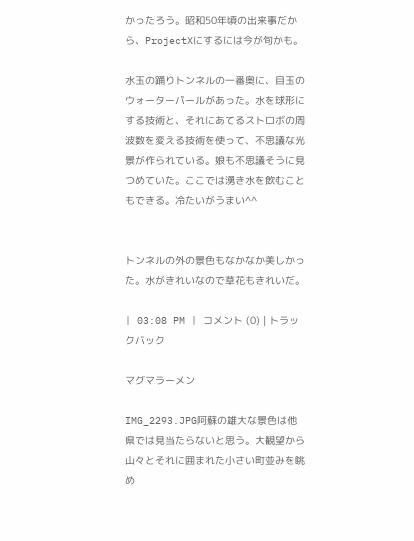かったろう。昭和50年頃の出来事だから、ProjectXにするには今が旬かも。

水玉の踊りトンネルの一番奥に、目玉のウォーターパールがあった。水を球形にする技術と、それにあてるストロボの周波数を変える技術を使って、不思議な光景が作られている。娘も不思議そうに見つめていた。ここでは湧き水を飲むこともできる。冷たいがうまい^^


トンネルの外の景色もなかなか美しかった。水がきれいなので草花もきれいだ。

| 03:08 PM | コメント (0) | トラックバック

マグマラーメン

IMG_2293.JPG阿蘇の雄大な景色は他県では見当たらないと思う。大観望から山々とそれに囲まれた小さい町並みを眺め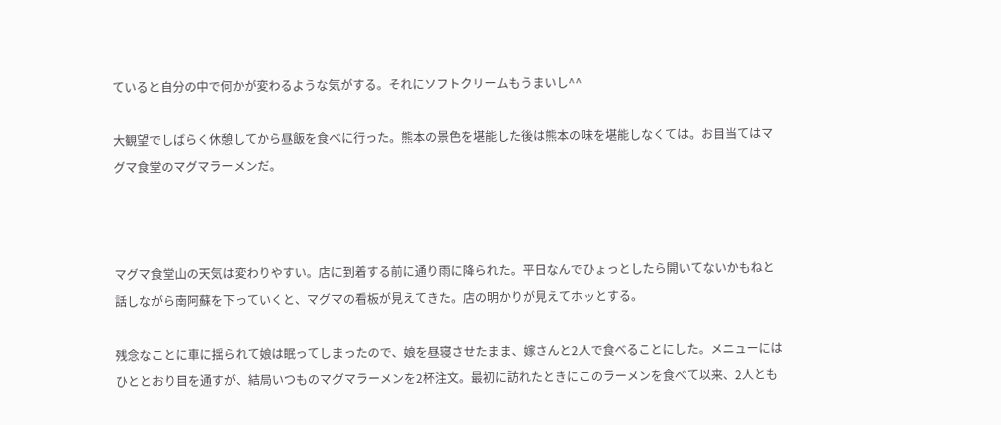ていると自分の中で何かが変わるような気がする。それにソフトクリームもうまいし^^

大観望でしばらく休憩してから昼飯を食べに行った。熊本の景色を堪能した後は熊本の味を堪能しなくては。お目当てはマグマ食堂のマグマラーメンだ。



マグマ食堂山の天気は変わりやすい。店に到着する前に通り雨に降られた。平日なんでひょっとしたら開いてないかもねと話しながら南阿蘇を下っていくと、マグマの看板が見えてきた。店の明かりが見えてホッとする。

残念なことに車に揺られて娘は眠ってしまったので、娘を昼寝させたまま、嫁さんと2人で食べることにした。メニューにはひととおり目を通すが、結局いつものマグマラーメンを2杯注文。最初に訪れたときにこのラーメンを食べて以来、2人とも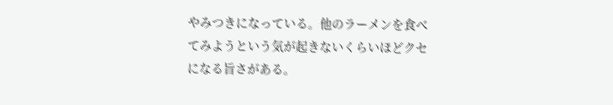やみつきになっている。他のラーメンを食べてみようという気が起きないくらいほどクセになる旨さがある。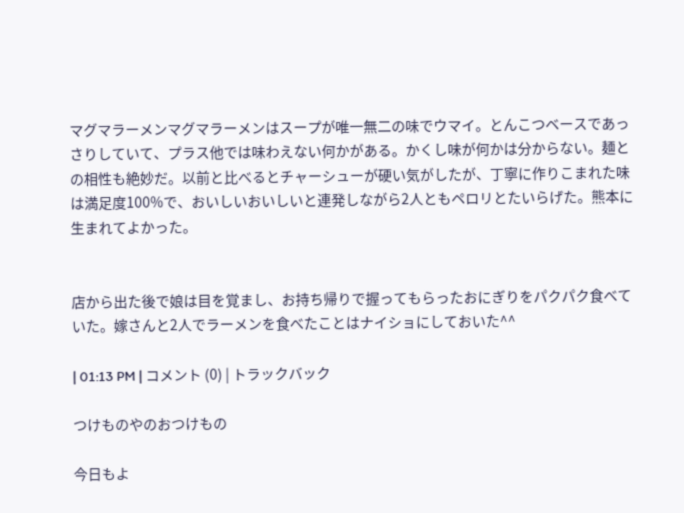マグマラーメンマグマラーメンはスープが唯一無二の味でウマイ。とんこつベースであっさりしていて、プラス他では味わえない何かがある。かくし味が何かは分からない。麺との相性も絶妙だ。以前と比べるとチャーシューが硬い気がしたが、丁寧に作りこまれた味は満足度100%で、おいしいおいしいと連発しながら2人ともペロリとたいらげた。熊本に生まれてよかった。


店から出た後で娘は目を覚まし、お持ち帰りで握ってもらったおにぎりをパクパク食べていた。嫁さんと2人でラーメンを食べたことはナイショにしておいた^^

| 01:13 PM | コメント (0) | トラックバック

つけものやのおつけもの

今日もよ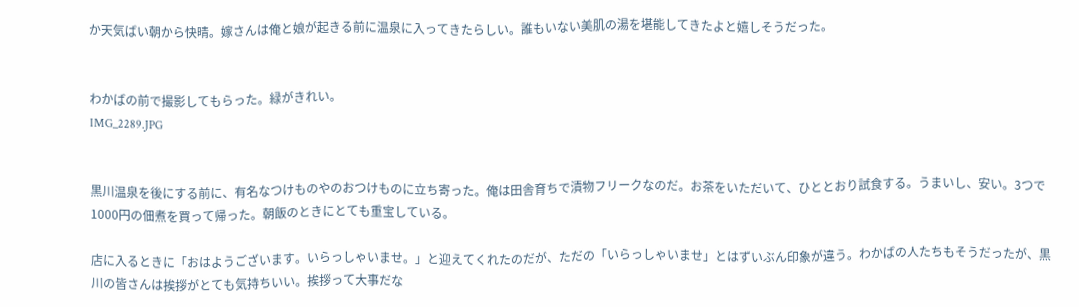か天気ばい朝から快晴。嫁さんは俺と娘が起きる前に温泉に入ってきたらしい。誰もいない美肌の湯を堪能してきたよと嬉しそうだった。


わかばの前で撮影してもらった。緑がきれい。
IMG_2289.JPG


黒川温泉を後にする前に、有名なつけものやのおつけものに立ち寄った。俺は田舎育ちで漬物フリークなのだ。お茶をいただいて、ひととおり試食する。うまいし、安い。3つで1000円の佃煮を買って帰った。朝飯のときにとても重宝している。

店に入るときに「おはようございます。いらっしゃいませ。」と迎えてくれたのだが、ただの「いらっしゃいませ」とはずいぶん印象が違う。わかばの人たちもそうだったが、黒川の皆さんは挨拶がとても気持ちいい。挨拶って大事だな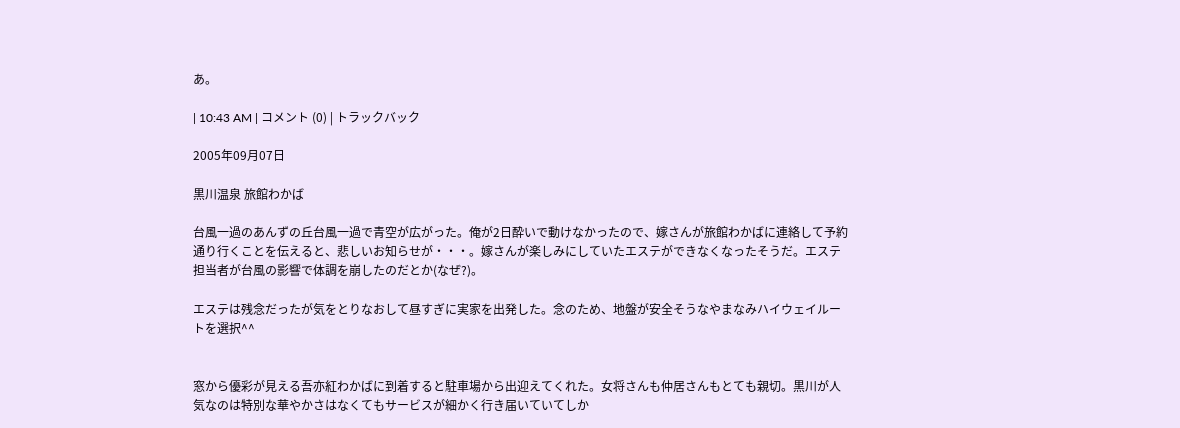あ。

| 10:43 AM | コメント (0) | トラックバック

2005年09月07日

黒川温泉 旅館わかば

台風一過のあんずの丘台風一過で青空が広がった。俺が2日酔いで動けなかったので、嫁さんが旅館わかばに連絡して予約通り行くことを伝えると、悲しいお知らせが・・・。嫁さんが楽しみにしていたエステができなくなったそうだ。エステ担当者が台風の影響で体調を崩したのだとか(なぜ?)。

エステは残念だったが気をとりなおして昼すぎに実家を出発した。念のため、地盤が安全そうなやまなみハイウェイルートを選択^^


窓から優彩が見える吾亦紅わかばに到着すると駐車場から出迎えてくれた。女将さんも仲居さんもとても親切。黒川が人気なのは特別な華やかさはなくてもサービスが細かく行き届いていてしか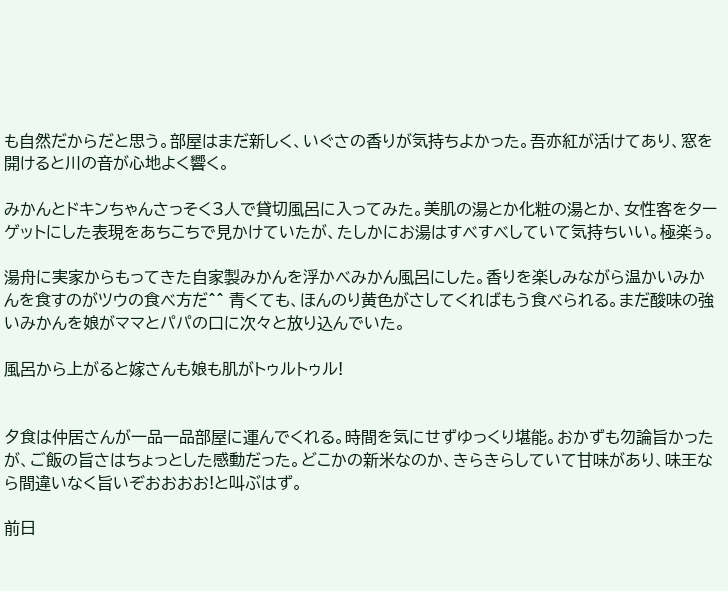も自然だからだと思う。部屋はまだ新しく、いぐさの香りが気持ちよかった。吾亦紅が活けてあり、窓を開けると川の音が心地よく響く。

みかんとドキンちゃんさっそく3人で貸切風呂に入ってみた。美肌の湯とか化粧の湯とか、女性客をターゲットにした表現をあちこちで見かけていたが、たしかにお湯はすべすべしていて気持ちいい。極楽ぅ。

湯舟に実家からもってきた自家製みかんを浮かべみかん風呂にした。香りを楽しみながら温かいみかんを食すのがツウの食べ方だ^^ 青くても、ほんのり黄色がさしてくればもう食べられる。まだ酸味の強いみかんを娘がママとパパの口に次々と放り込んでいた。

風呂から上がると嫁さんも娘も肌がトゥルトゥル!


夕食は仲居さんが一品一品部屋に運んでくれる。時間を気にせずゆっくり堪能。おかずも勿論旨かったが、ご飯の旨さはちょっとした感動だった。どこかの新米なのか、きらきらしていて甘味があり、味王なら間違いなく旨いぞおおおお!と叫ぶはず。

前日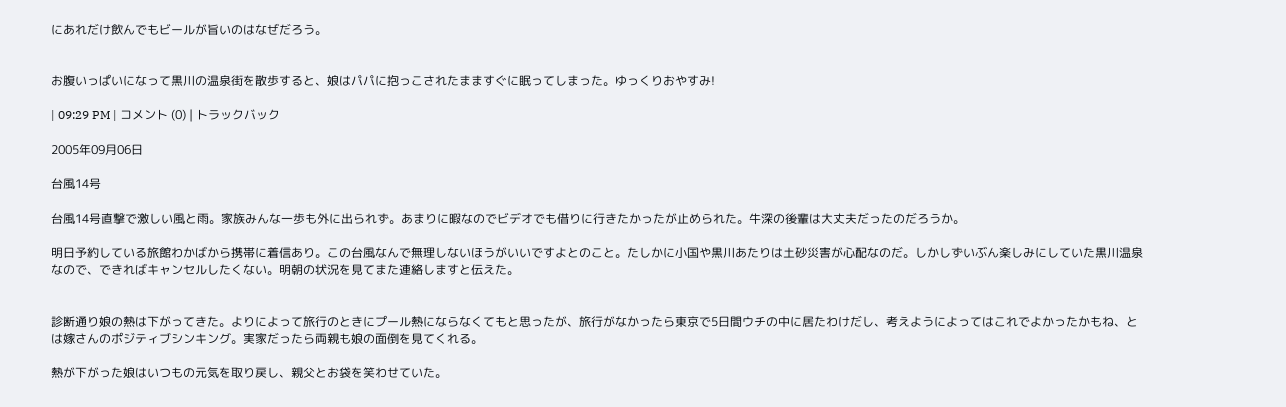にあれだけ飲んでもビールが旨いのはなぜだろう。


お腹いっぱいになって黒川の温泉街を散歩すると、娘はパパに抱っこされたまますぐに眠ってしまった。ゆっくりおやすみ!

| 09:29 PM | コメント (0) | トラックバック

2005年09月06日

台風14号

台風14号直撃で激しい風と雨。家族みんな一歩も外に出られず。あまりに暇なのでビデオでも借りに行きたかったが止められた。牛深の後輩は大丈夫だったのだろうか。

明日予約している旅館わかばから携帯に着信あり。この台風なんで無理しないほうがいいですよとのこと。たしかに小国や黒川あたりは土砂災害が心配なのだ。しかしずいぶん楽しみにしていた黒川温泉なので、できればキャンセルしたくない。明朝の状況を見てまた連絡しますと伝えた。


診断通り娘の熱は下がってきた。よりによって旅行のときにプール熱にならなくてもと思ったが、旅行がなかったら東京で5日間ウチの中に居たわけだし、考えようによってはこれでよかったかもね、とは嫁さんのポジティブシンキング。実家だったら両親も娘の面倒を見てくれる。

熱が下がった娘はいつもの元気を取り戻し、親父とお袋を笑わせていた。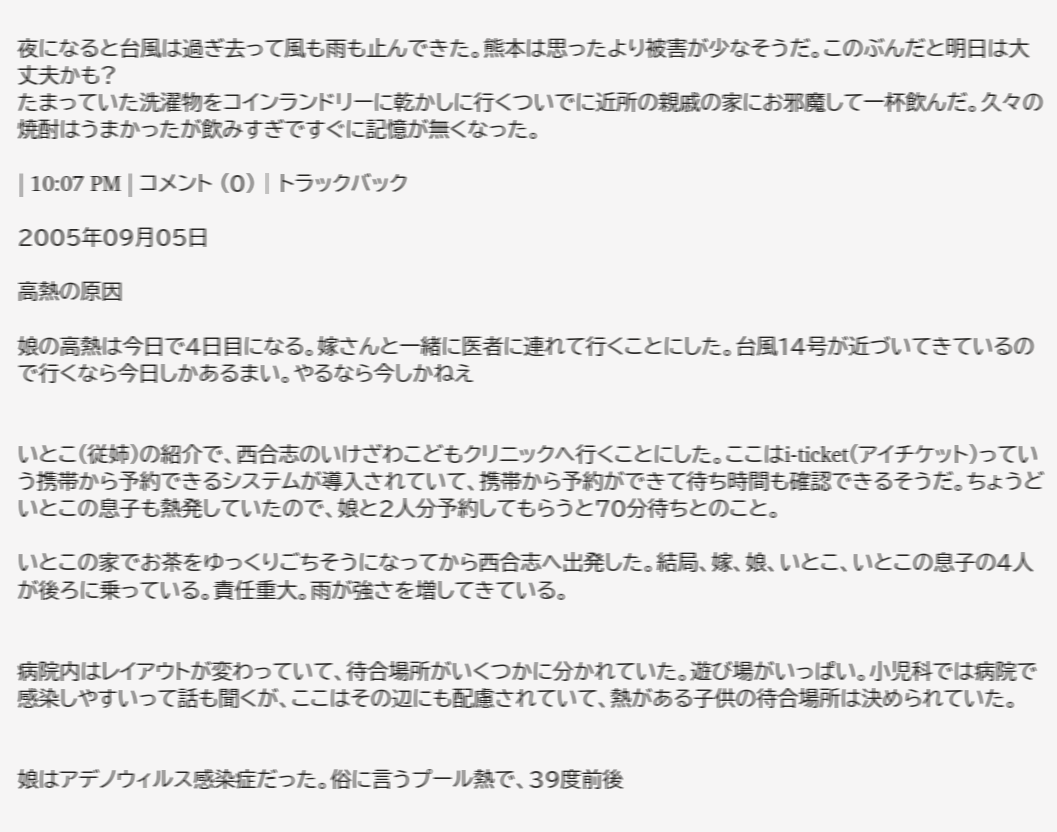夜になると台風は過ぎ去って風も雨も止んできた。熊本は思ったより被害が少なそうだ。このぶんだと明日は大丈夫かも?
たまっていた洗濯物をコインランドリーに乾かしに行くついでに近所の親戚の家にお邪魔して一杯飲んだ。久々の焼酎はうまかったが飲みすぎですぐに記憶が無くなった。

| 10:07 PM | コメント (0) | トラックバック

2005年09月05日

高熱の原因

娘の高熱は今日で4日目になる。嫁さんと一緒に医者に連れて行くことにした。台風14号が近づいてきているので行くなら今日しかあるまい。やるなら今しかねえ


いとこ(従姉)の紹介で、西合志のいけざわこどもクリニックへ行くことにした。ここはi-ticket(アイチケット)っていう携帯から予約できるシステムが導入されていて、携帯から予約ができて待ち時間も確認できるそうだ。ちょうどいとこの息子も熱発していたので、娘と2人分予約してもらうと70分待ちとのこと。

いとこの家でお茶をゆっくりごちそうになってから西合志へ出発した。結局、嫁、娘、いとこ、いとこの息子の4人が後ろに乗っている。責任重大。雨が強さを増してきている。


病院内はレイアウトが変わっていて、待合場所がいくつかに分かれていた。遊び場がいっぱい。小児科では病院で感染しやすいって話も聞くが、ここはその辺にも配慮されていて、熱がある子供の待合場所は決められていた。


娘はアデノウィルス感染症だった。俗に言うプール熱で、39度前後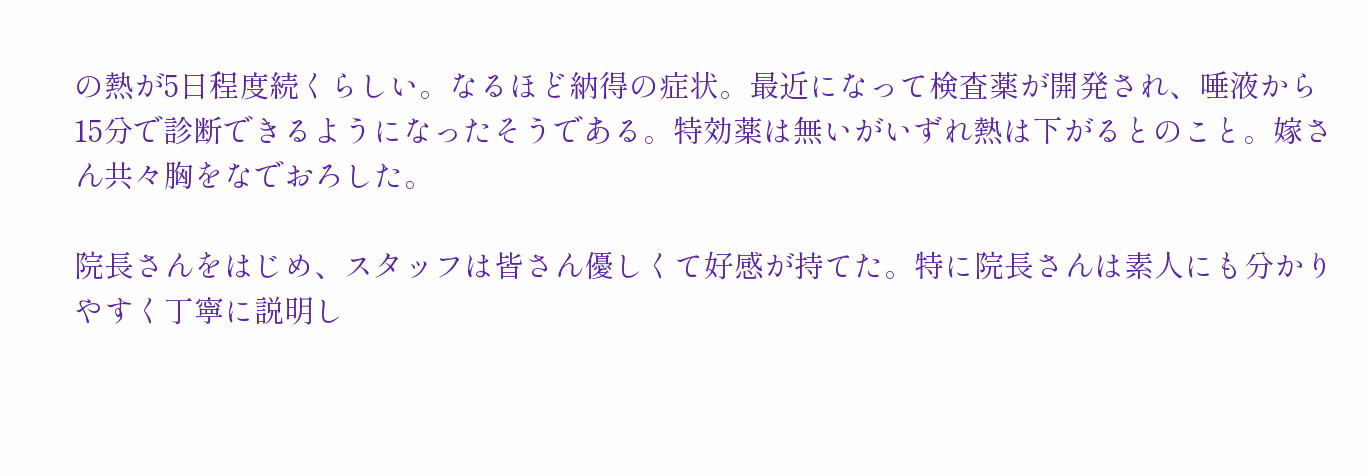の熱が5日程度続くらしい。なるほど納得の症状。最近になって検査薬が開発され、唾液から15分で診断できるようになったそうである。特効薬は無いがいずれ熱は下がるとのこと。嫁さん共々胸をなでおろした。

院長さんをはじめ、スタッフは皆さん優しくて好感が持てた。特に院長さんは素人にも分かりやすく丁寧に説明し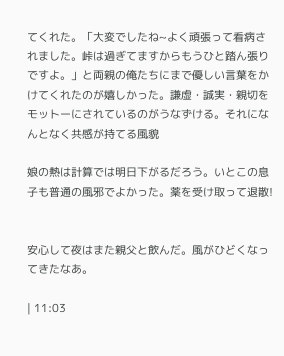てくれた。「大変でしたね~よく頑張って看病されました。峠は過ぎてますからもうひと踏ん張りですよ。」と両親の俺たちにまで優しい言葉をかけてくれたのが嬉しかった。謙虚・誠実・親切をモットーにされているのがうなずける。それになんとなく共感が持てる風貌

娘の熱は計算では明日下がるだろう。いとこの息子も普通の風邪でよかった。薬を受け取って退散!


安心して夜はまた親父と飲んだ。風がひどくなってきたなあ。

| 11:03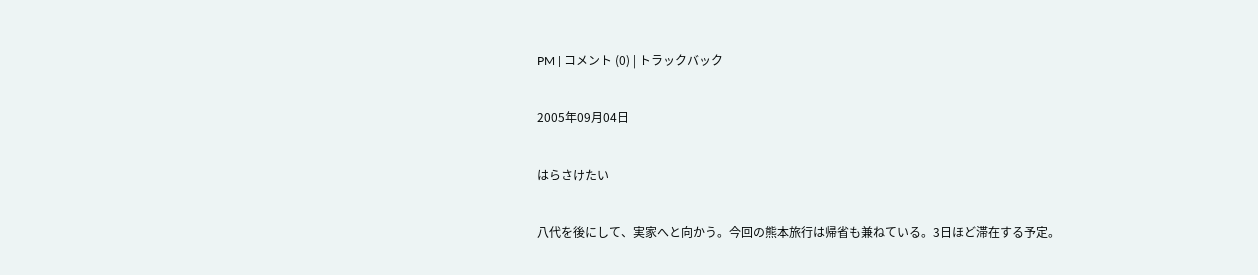PM | コメント (0) | トラックバック

2005年09月04日

はらさけたい

八代を後にして、実家へと向かう。今回の熊本旅行は帰省も兼ねている。3日ほど滞在する予定。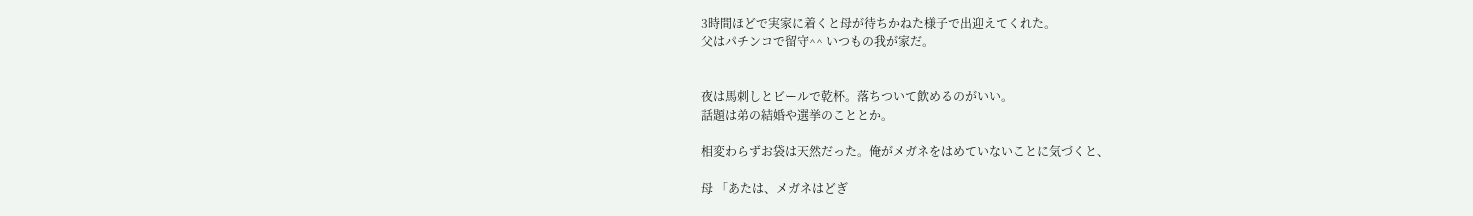3時間ほどで実家に着くと母が待ちかねた様子で出迎えてくれた。
父はパチンコで留守^^ いつもの我が家だ。


夜は馬刺しとビールで乾杯。落ちついて飲めるのがいい。
話題は弟の結婚や選挙のこととか。

相変わらずお袋は天然だった。俺がメガネをはめていないことに気づくと、

母 「あたは、メガネはどぎ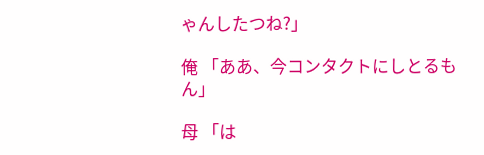ゃんしたつね?」

俺 「ああ、今コンタクトにしとるもん」

母 「は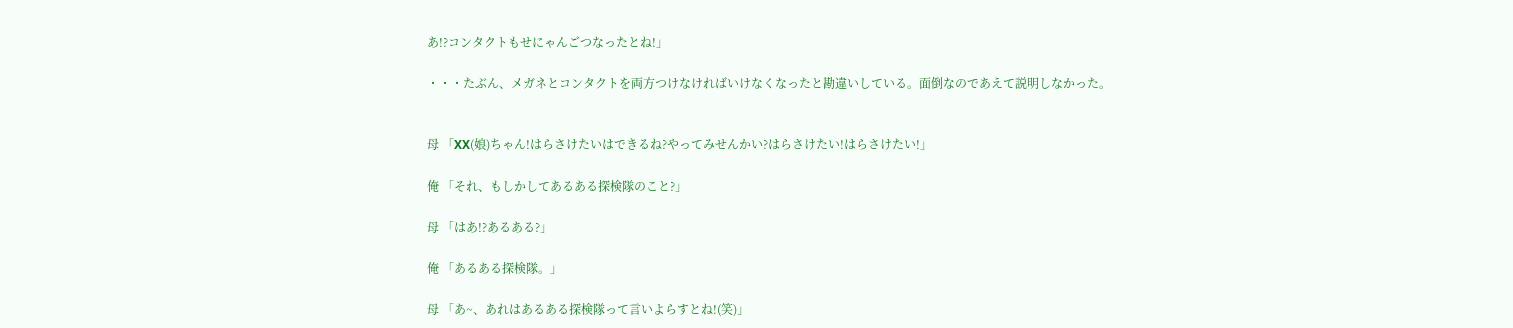あ!?コンタクトもせにゃんごつなったとね!」

・・・たぶん、メガネとコンタクトを両方つけなければいけなくなったと勘違いしている。面倒なのであえて説明しなかった。


母 「XX(娘)ちゃん!はらさけたいはできるね?やってみせんかい?はらさけたい!はらさけたい!」

俺 「それ、もしかしてあるある探検隊のこと?」

母 「はあ!?あるある?」

俺 「あるある探検隊。」

母 「あ~、あれはあるある探検隊って言いよらすとね!(笑)」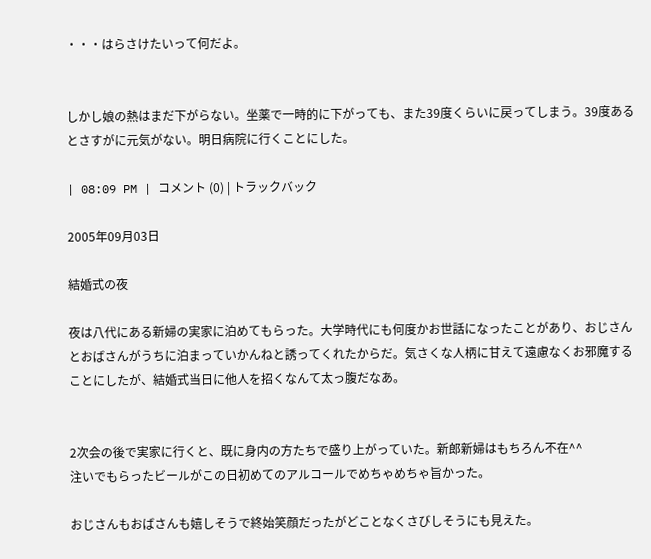・・・はらさけたいって何だよ。


しかし娘の熱はまだ下がらない。坐薬で一時的に下がっても、また39度くらいに戻ってしまう。39度あるとさすがに元気がない。明日病院に行くことにした。

| 08:09 PM | コメント (0) | トラックバック

2005年09月03日

結婚式の夜

夜は八代にある新婦の実家に泊めてもらった。大学時代にも何度かお世話になったことがあり、おじさんとおばさんがうちに泊まっていかんねと誘ってくれたからだ。気さくな人柄に甘えて遠慮なくお邪魔することにしたが、結婚式当日に他人を招くなんて太っ腹だなあ。


2次会の後で実家に行くと、既に身内の方たちで盛り上がっていた。新郎新婦はもちろん不在^^
注いでもらったビールがこの日初めてのアルコールでめちゃめちゃ旨かった。

おじさんもおばさんも嬉しそうで終始笑顔だったがどことなくさびしそうにも見えた。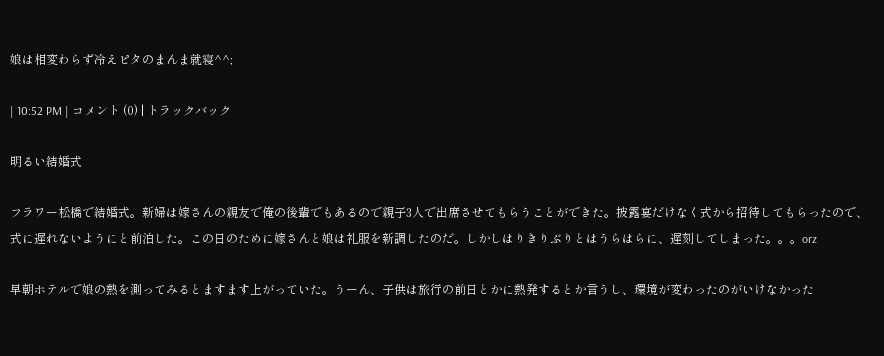娘は相変わらず冷えピタのまんま就寝^^;

| 10:52 PM | コメント (0) | トラックバック

明るい結婚式

フラワー松橋で結婚式。新婦は嫁さんの親友で俺の後輩でもあるので親子3人で出席させてもらうことができた。披露宴だけなく式から招待してもらったので、式に遅れないようにと前泊した。この日のために嫁さんと娘は礼服を新調したのだ。しかしはりきりぶりとはうらはらに、遅刻してしまった。。。orz

早朝ホテルで娘の熱を測ってみるとますます上がっていた。うーん、子供は旅行の前日とかに熱発するとか言うし、環境が変わったのがいけなかった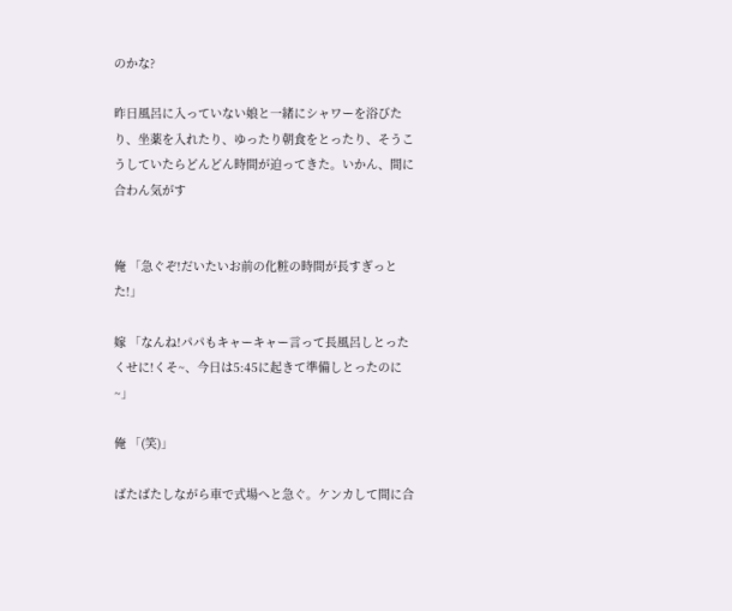のかな?

昨日風呂に入っていない娘と一緒にシャワーを浴びたり、坐薬を入れたり、ゆったり朝食をとったり、そうこうしていたらどんどん時間が迫ってきた。いかん、間に合わん気がす


俺 「急ぐぞ!だいたいお前の化粧の時間が長すぎっとた!」

嫁 「なんね!パパもキャーキャー言って長風呂しとったくせに!くそ~、今日は5:45に起きて準備しとったのに~」

俺 「(笑)」

ばたばたしながら車で式場へと急ぐ。ケンカして間に合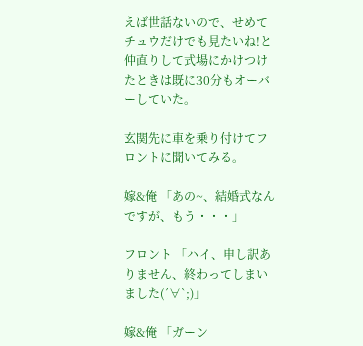えば世話ないので、せめてチュウだけでも見たいね!と仲直りして式場にかけつけたときは既に30分もオーバーしていた。

玄関先に車を乗り付けてフロントに聞いてみる。

嫁&俺 「あの~、結婚式なんですが、もう・・・」

フロント 「ハイ、申し訳ありません、終わってしまいました(´∀`;)」

嫁&俺 「ガーン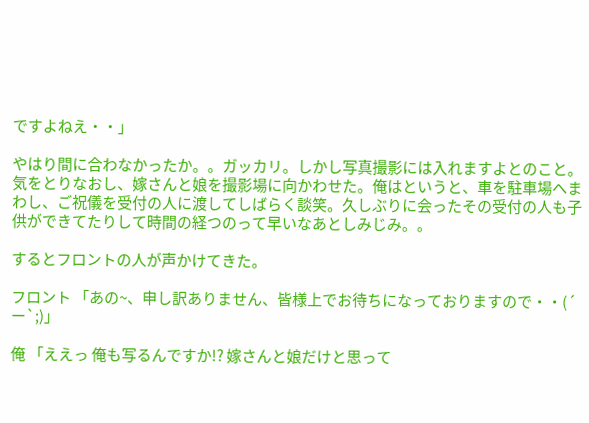ですよねえ・・」

やはり間に合わなかったか。。ガッカリ。しかし写真撮影には入れますよとのこと。気をとりなおし、嫁さんと娘を撮影場に向かわせた。俺はというと、車を駐車場へまわし、ご祝儀を受付の人に渡してしばらく談笑。久しぶりに会ったその受付の人も子供ができてたりして時間の経つのって早いなあとしみじみ。。

するとフロントの人が声かけてきた。

フロント 「あの~、申し訳ありません、皆様上でお待ちになっておりますので・・(´ー`;)」

俺 「ええっ 俺も写るんですか!? 嫁さんと娘だけと思って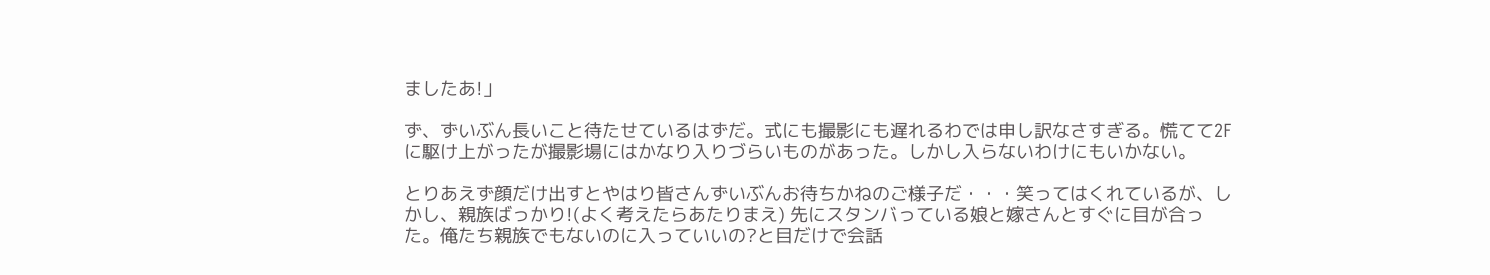ましたあ!」

ず、ずいぶん長いこと待たせているはずだ。式にも撮影にも遅れるわでは申し訳なさすぎる。慌てて2Fに駆け上がったが撮影場にはかなり入りづらいものがあった。しかし入らないわけにもいかない。

とりあえず顔だけ出すとやはり皆さんずいぶんお待ちかねのご様子だ・・・笑ってはくれているが、しかし、親族ばっかり!(よく考えたらあたりまえ) 先にスタンバっている娘と嫁さんとすぐに目が合った。俺たち親族でもないのに入っていいの?と目だけで会話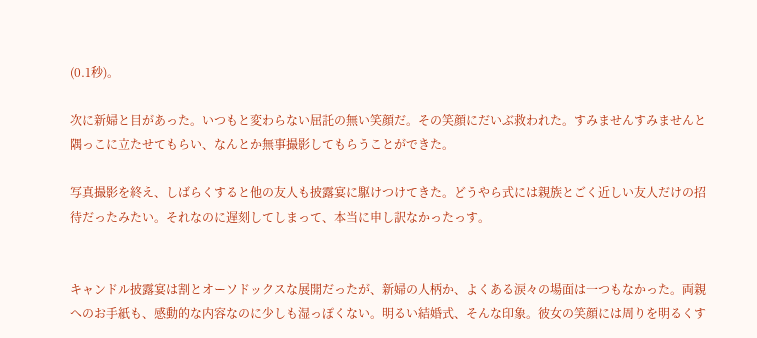(0.1秒)。

次に新婦と目があった。いつもと変わらない屈託の無い笑顔だ。その笑顔にだいぶ救われた。すみませんすみませんと隅っこに立たせてもらい、なんとか無事撮影してもらうことができた。

写真撮影を終え、しばらくすると他の友人も披露宴に駆けつけてきた。どうやら式には親族とごく近しい友人だけの招待だったみたい。それなのに遅刻してしまって、本当に申し訳なかったっす。


キャンドル披露宴は割とオーソドックスな展開だったが、新婦の人柄か、よくある涙々の場面は一つもなかった。両親へのお手紙も、感動的な内容なのに少しも湿っぽくない。明るい結婚式、そんな印象。彼女の笑顔には周りを明るくす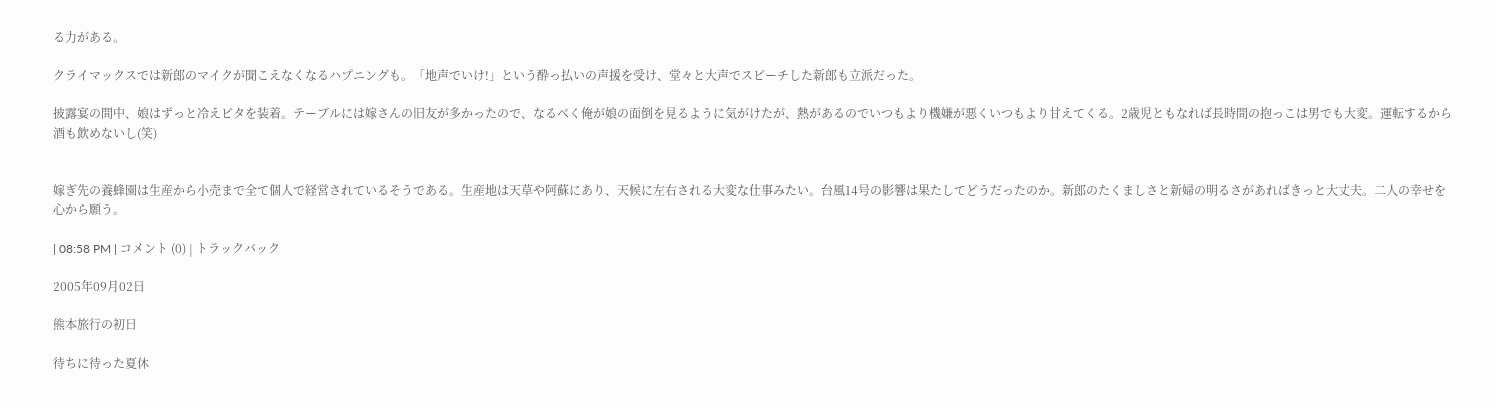る力がある。

クライマックスでは新郎のマイクが聞こえなくなるハプニングも。「地声でいけ!」という酔っ払いの声援を受け、堂々と大声でスピーチした新郎も立派だった。

披露宴の間中、娘はずっと冷えピタを装着。テーブルには嫁さんの旧友が多かったので、なるべく俺が娘の面倒を見るように気がけたが、熱があるのでいつもより機嫌が悪くいつもより甘えてくる。2歳児ともなれば長時間の抱っこは男でも大変。運転するから酒も飲めないし(笑)


嫁ぎ先の養蜂園は生産から小売まで全て個人で経営されているそうである。生産地は天草や阿蘇にあり、天候に左右される大変な仕事みたい。台風14号の影響は果たしてどうだったのか。新郎のたくましさと新婦の明るさがあればきっと大丈夫。二人の幸せを心から願う。

| 08:58 PM | コメント (0) | トラックバック

2005年09月02日

熊本旅行の初日

待ちに待った夏休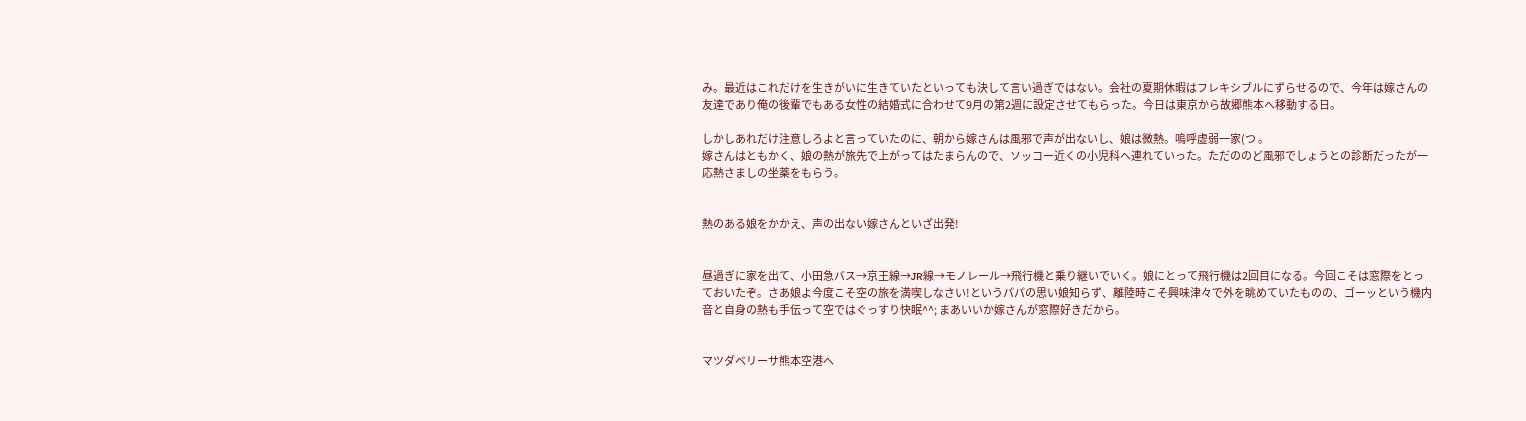み。最近はこれだけを生きがいに生きていたといっても決して言い過ぎではない。会社の夏期休暇はフレキシブルにずらせるので、今年は嫁さんの友達であり俺の後輩でもある女性の結婚式に合わせて9月の第2週に設定させてもらった。今日は東京から故郷熊本へ移動する日。

しかしあれだけ注意しろよと言っていたのに、朝から嫁さんは風邪で声が出ないし、娘は微熱。嗚呼虚弱一家(つ 。
嫁さんはともかく、娘の熱が旅先で上がってはたまらんので、ソッコー近くの小児科へ連れていった。ただののど風邪でしょうとの診断だったが一応熱さましの坐薬をもらう。


熱のある娘をかかえ、声の出ない嫁さんといざ出発!


昼過ぎに家を出て、小田急バス→京王線→JR線→モノレール→飛行機と乗り継いでいく。娘にとって飛行機は2回目になる。今回こそは窓際をとっておいたぞ。さあ娘よ今度こそ空の旅を満喫しなさい!というパパの思い娘知らず、離陸時こそ興味津々で外を眺めていたものの、ゴーッという機内音と自身の熱も手伝って空ではぐっすり快眠^^; まあいいか嫁さんが窓際好きだから。


マツダベリーサ熊本空港へ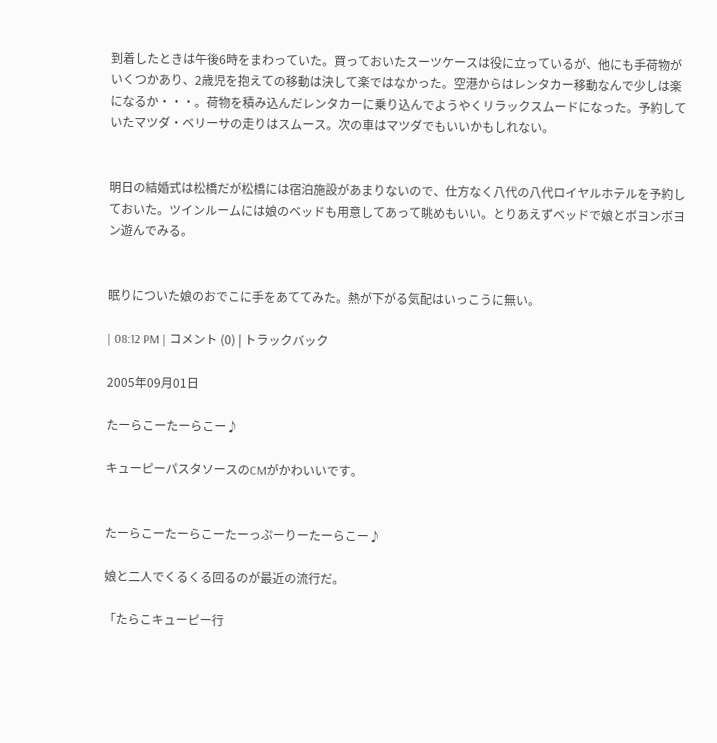到着したときは午後6時をまわっていた。買っておいたスーツケースは役に立っているが、他にも手荷物がいくつかあり、2歳児を抱えての移動は決して楽ではなかった。空港からはレンタカー移動なんで少しは楽になるか・・・。荷物を積み込んだレンタカーに乗り込んでようやくリラックスムードになった。予約していたマツダ・ベリーサの走りはスムース。次の車はマツダでもいいかもしれない。


明日の結婚式は松橋だが松橋には宿泊施設があまりないので、仕方なく八代の八代ロイヤルホテルを予約しておいた。ツインルームには娘のベッドも用意してあって眺めもいい。とりあえずベッドで娘とボヨンボヨン遊んでみる。


眠りについた娘のおでこに手をあててみた。熱が下がる気配はいっこうに無い。

| 08:12 PM | コメント (0) | トラックバック

2005年09月01日

たーらこーたーらこー♪

キューピーパスタソースのCMがかわいいです。


たーらこーたーらこーたーっぷーりーたーらこー♪

娘と二人でくるくる回るのが最近の流行だ。

「たらこキューピー行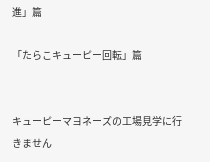進」篇

「たらこキューピー回転」篇


キューピーマヨネーズの工場見学に行きません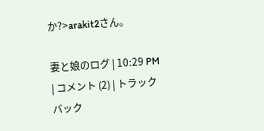か?>arakit2さん。

妻と娘のログ | 10:29 PM | コメント (2) | トラックバック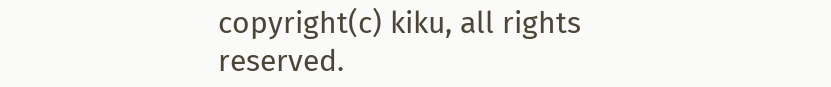copyright(c) kiku, all rights reserved.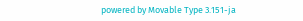powered by Movable Type 3.151-ja